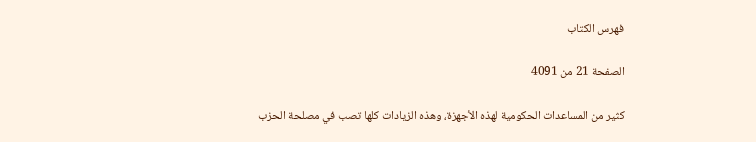فهرس الكتاب

الصفحة 21 من 4091

كثير من المساعدات الحكومية لهذه الأجهزة، وهذه الزيادات كلها تصب في مصلحة الحزب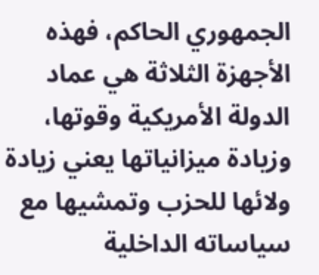الجمهوري الحاكم، فهذه الأجهزة الثلاثة هي عماد الدولة الأمريكية وقوتها، وزيادة ميزانياتها يعني زيادة ولائها للحزب وتمشيها مع سياساته الداخلية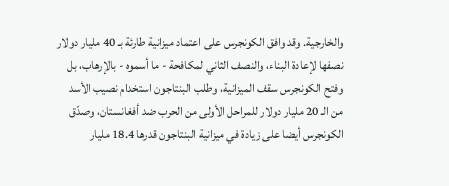والخارجية. وقد وافق الكونجرس على اعتماد ميزانية طارئة بـ 40 مليار دولار نصفها لإعادة البناء، والنصف الثاني لمكافحة - ما أسموه - بالإرهاب، بل وفتح الكونجرس سقف الميزانية، وطلب البنتاجون استخدام نصيب الأسد من الـ 20 مليار دولار للمراحل الأولى من الحرب ضد أفغانستان، وصدّق الكونجرس أيضا على زيادة في ميزانية البنتاجون قدرها 18.4 مليار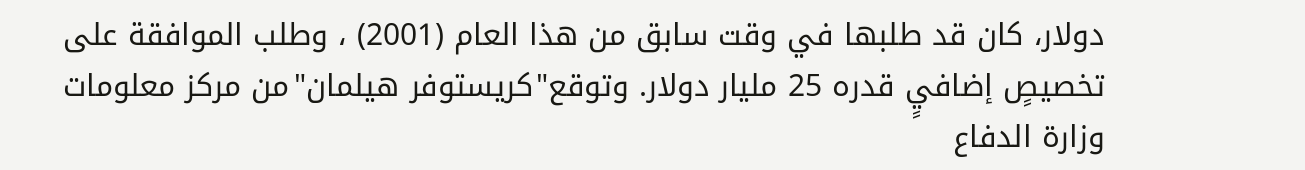دولار، كان قد طلبها في وقت سابق من هذا العام (2001) ، وطلب الموافقة على تخصيصٍ إضافيٍ قدره 25 مليار دولار. وتوقع"كريستوفر هيلمان"من مركز معلومات وزارة الدفاع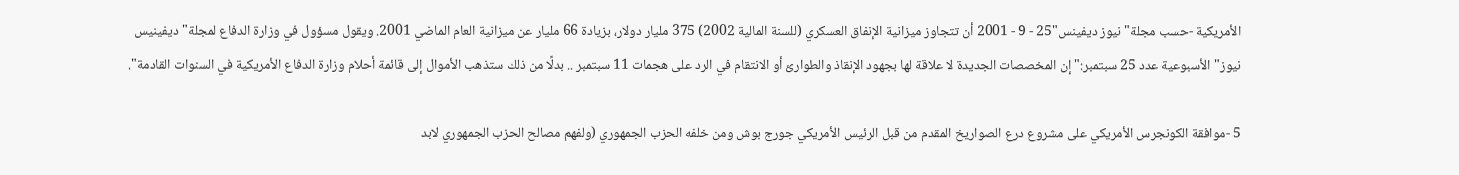الأمريكية -حسب مجلة"نيوز ديفينس"25 - 9 - 2001 أن تتجاوز ميزانية الإنفاق العسكري (للسنة المالية 2002) 375 مليار دولار، بزيادة 66 مليار عن ميزانية العام الماضي 2001. ويقول مسؤول في وزارة الدفاع لمجلة"ديفينيس نيوز"الأسبوعية عدد 25 سبتمبر:"إن المخصصات الجديدة لا علاقة لها بجهود الإنقاذ والطوارئ أو الانتقام في الرد على هجمات 11 سبتمبر .. بدلًا من ذلك ستذهب الأموال إلى قائمة أحلام وزارة الدفاع الأمريكية في السنوات القادمة".

5 -موافقة الكونجرس الأمريكي على مشروع درع الصواريخ المقدم من قبل الرئيس الأمريكي جورج بوش ومن خلفه الحزب الجمهوري (ولفهم مصالح الحزب الجمهوري لابد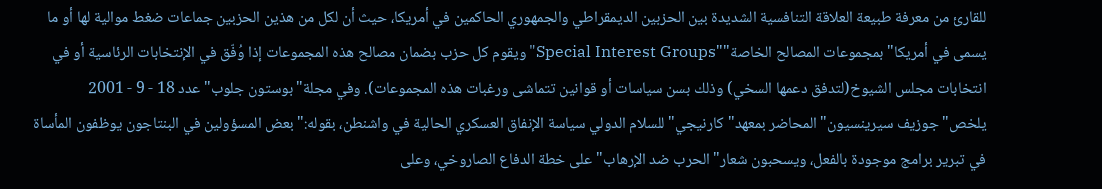للقارئ من معرفة طبيعة العلاقة التنافسية الشديدة بين الحزبين الديمقراطي والجمهوري الحاكمين في أمريكا، حيث أن لكل من هذين الحزبين جماعات ضغط موالية لها أو ما يسمى في أمريكا"بمجموعات المصالح الخاصة""Special Interest Groups"ويقوم كل حزب بضمان مصالح هذه المجموعات إذا وُفّق في الإنتخابات الرئاسية أو في انتخابات مجلس الشيوخ(لتدفق دعمها السخي) وذلك بسن سياسات أو قوانين تتماشى ورغبات هذه المجموعات). وفي مجلة"بوستون جلوب"عدد 18 - 9 - 2001 يلخص"جوزيف سيرينسيون"المحاضر بمعهد"كارنيجي"للسلام الدولي سياسة الإنفاق العسكري الحالية في واشنطن، بقوله:"بعض المسؤولين في البنتاجون يوظفون المأساة في تبرير برامج موجودة بالفعل، ويسحبون شعار"الحرب ضد الإرهاب"على خطة الدفاع الصاروخي، وعلى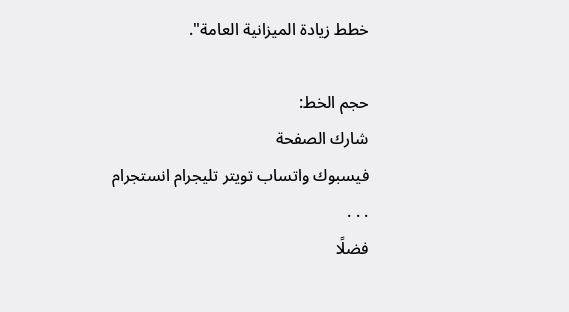خطط زيادة الميزانية العامة".

حجم الخط:
شارك الصفحة
فيسبوك واتساب تويتر تليجرام انستجرام
. . .
فضلًا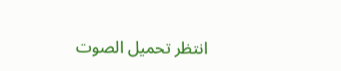انتظر تحميل الصوت